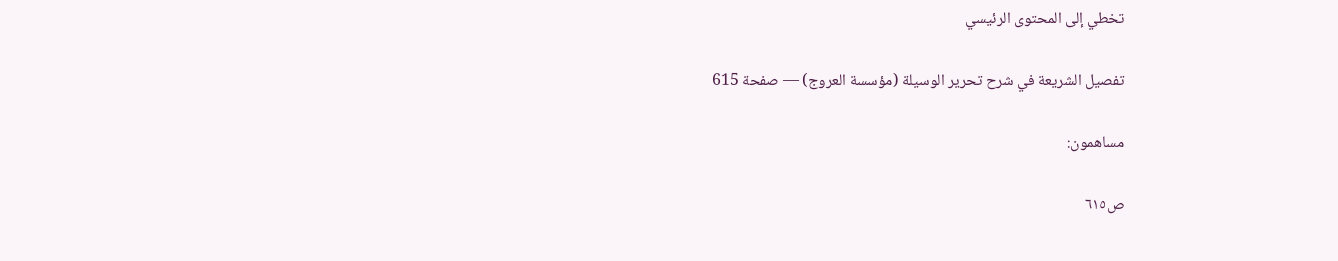تخطي إلى المحتوى الرئيسي

تفصيل الشريعة في شرح تحرير الوسيلة (مؤسسة العروج) — صفحة 615

مساهمون:

ص٦١٥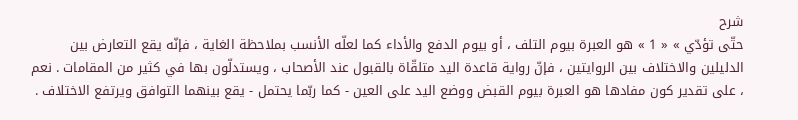شرح
حتّى تؤدّي » « 1 » هو العبرة بيوم التلف ، أو بيوم الدفع والأداء كما لعلّه الأنسب بملاحظة الغاية ، فإنّه يقع التعارض بين الدليلين والاختلاف بين الروايتين ، فإنّ رواية قاعدة اليد متلقّاة بالقبول عند الأصحاب ، ويستدلّون بها في كثير من المقامات . نعم ، على تقدير كون مفادها هو العبرة بيوم القبض ووضع اليد على العين - كما ربّما يحتمل - يقع بينهما التوافق ويرتفع الاختلاف .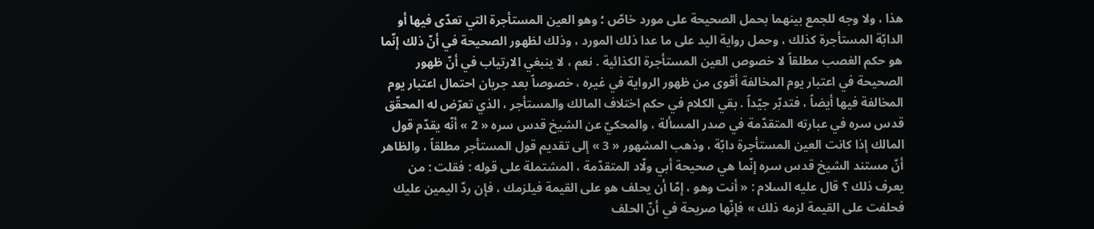هذا ، ولا وجه للجمع بينهما بحمل الصحيحة على مورد خاصّ ؛ وهو العين المستأجرة التي تعدّى فيها أو الدابّة المستأجرة كذلك ، وحمل رواية اليد على ما عدا ذلك المورد ، وذلك لظهور الصحيحة في أنّ ذلك إنّما هو حكم الغصب مطلقاً لا خصوص العين المستأجرة الكذائية . نعم ، لا ينبغي الارتياب في أنّ ظهور الصحيحة في اعتبار يوم المخالفة أقوى من ظهور الرواية في غيره ، خصوصاً بعد جريان احتمال اعتبار يوم المخالفة فيها أيضاً ، فتدبّر جيّداً . بقي الكلام في حكم اختلاف المالك والمستأجر ، الذي تعرّض له المحقّق قدس سره في عبارته المتقدّمة في صدر المسألة ، والمحكيّ عن الشيخ قدس سره « 2 » أنّه يقدّم قول المالك إذا كانت العين المستأجرة دابّة ، وذهب المشهور « 3 » إلى تقديم قول المستأجر مطلقاً ، والظاهر أنّ مستند الشيخ قدس سره إنّما هي صحيحة أبي ولّاد المتقدّمة ، المشتملة على قوله : فقلت : من يعرف ذلك ؟ قال عليه السلام : « أنت وهو ، إمّا أن يحلف هو على القيمة فيلزمك ، فإن ردّ اليمين عليك فحلفت على القيمة لزمه ذلك » فإنّها صريحة في أنّ الحلف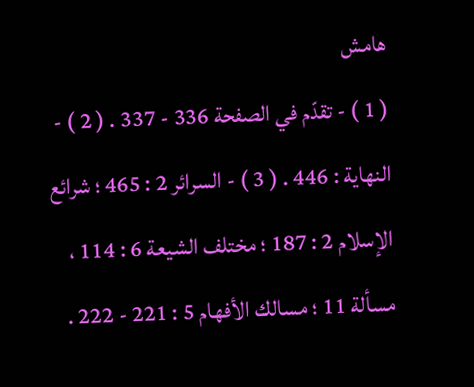هامش
( 1 ) - تقدّم في الصفحة 336 - 337 . ( 2 ) - النهاية : 446 . ( 3 ) - السرائر 2 : 465 ؛ شرائع الإسلام 2 : 187 ؛ مختلف الشيعة 6 : 114 ، مسألة 11 ؛ مسالك الأفهام 5 : 221 - 222 .